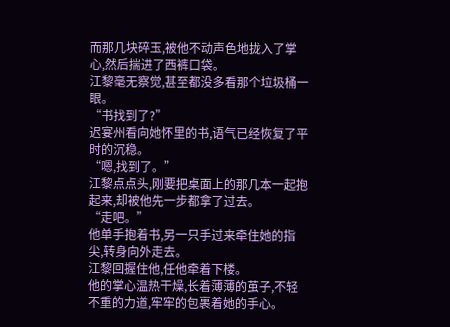而那几块碎玉,被他不动声色地拢入了掌心,然后揣进了西裤口袋。
江黎毫无察觉,甚至都没多看那个垃圾桶一眼。
“书找到了?”
迟宴州看向她怀里的书,语气已经恢复了平时的沉稳。
“嗯,找到了。”
江黎点点头,刚要把桌面上的那几本一起抱起来,却被他先一步都拿了过去。
“走吧。”
他单手抱着书,另一只手过来牵住她的指尖,转身向外走去。
江黎回握住他,任他牵着下楼。
他的掌心温热干燥,长着薄薄的茧子,不轻不重的力道,牢牢的包裹着她的手心。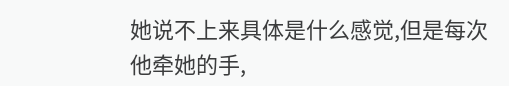她说不上来具体是什么感觉,但是每次他牵她的手,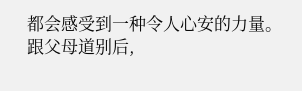都会感受到一种令人心安的力量。
跟父母道别后,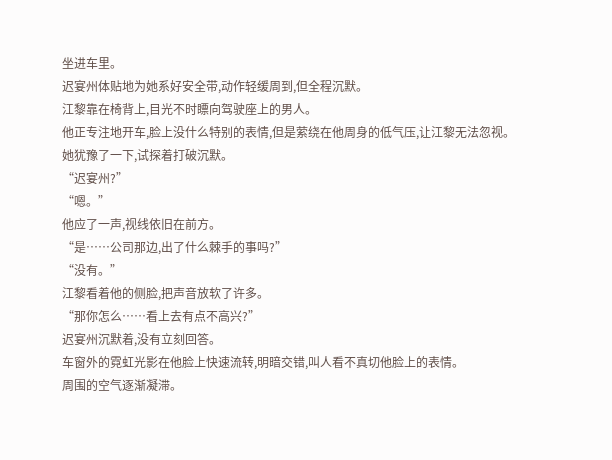坐进车里。
迟宴州体贴地为她系好安全带,动作轻缓周到,但全程沉默。
江黎靠在椅背上,目光不时瞟向驾驶座上的男人。
他正专注地开车,脸上没什么特别的表情,但是萦绕在他周身的低气压,让江黎无法忽视。
她犹豫了一下,试探着打破沉默。
“迟宴州?”
“嗯。”
他应了一声,视线依旧在前方。
“是……公司那边,出了什么棘手的事吗?”
“没有。”
江黎看着他的侧脸,把声音放软了许多。
“那你怎么……看上去有点不高兴?”
迟宴州沉默着,没有立刻回答。
车窗外的霓虹光影在他脸上快速流转,明暗交错,叫人看不真切他脸上的表情。
周围的空气逐渐凝滞。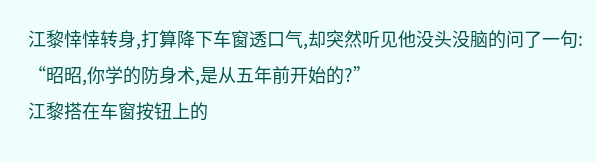江黎悻悻转身,打算降下车窗透口气,却突然听见他没头没脑的问了一句:
“昭昭,你学的防身术,是从五年前开始的?”
江黎搭在车窗按钮上的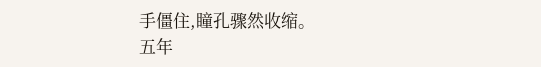手僵住,瞳孔骤然收缩。
五年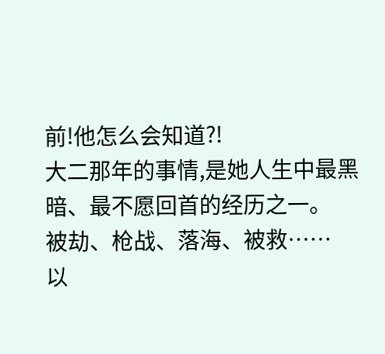前!他怎么会知道?!
大二那年的事情,是她人生中最黑暗、最不愿回首的经历之一。
被劫、枪战、落海、被救……
以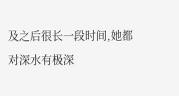及之后很长一段时间,她都对深水有极深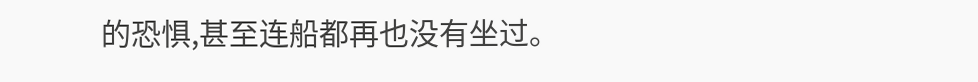的恐惧,甚至连船都再也没有坐过。